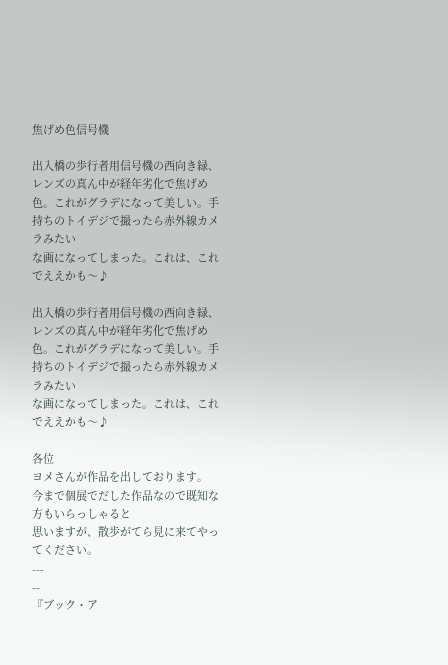焦げめ色信号機

出入橋の歩行者用信号機の西向き緑、レンズの真ん中が経年劣化で焦げめ色。これがグラデになって美しい。手持ちのトイデジで撮ったら赤外線カメラみたい
な画になってしまった。これは、これでええかも〜♪

出入橋の歩行者用信号機の西向き緑、レンズの真ん中が経年劣化で焦げめ色。これがグラデになって美しい。手持ちのトイデジで撮ったら赤外線カメラみたい
な画になってしまった。これは、これでええかも〜♪

各位
ヨメさんが作品を出しております。
今まで個展でだした作品なので既知な方もいらっしゃると
思いますが、散歩がてら見に来てやってください。
---
--
『ブック・ア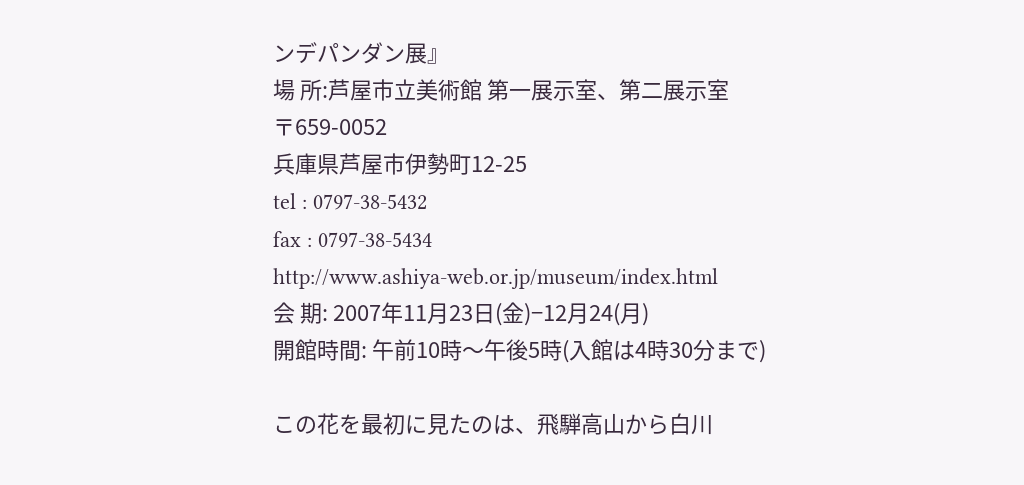ンデパンダン展』
場 所:芦屋市立美術館 第一展示室、第二展示室
〒659-0052
兵庫県芦屋市伊勢町12-25
tel : 0797-38-5432
fax : 0797-38-5434
http://www.ashiya-web.or.jp/museum/index.html
会 期: 2007年11月23日(金)−12月24(月)
開館時間: 午前10時〜午後5時(入館は4時30分まで)

この花を最初に見たのは、飛騨高山から白川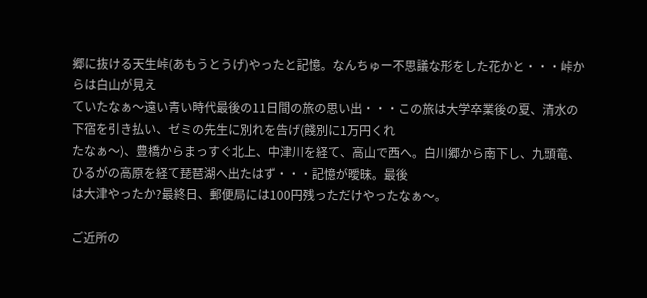郷に抜ける天生峠(あもうとうげ)やったと記憶。なんちゅー不思議な形をした花かと・・・峠からは白山が見え
ていたなぁ〜遠い青い時代最後の11日間の旅の思い出・・・この旅は大学卒業後の夏、清水の下宿を引き払い、ゼミの先生に別れを告げ(餞別に1万円くれ
たなぁ〜)、豊橋からまっすぐ北上、中津川を経て、高山で西へ。白川郷から南下し、九頭竜、ひるがの高原を経て琵琶湖へ出たはず・・・記憶が曖昧。最後
は大津やったか?最終日、郵便局には100円残っただけやったなぁ〜。

ご近所の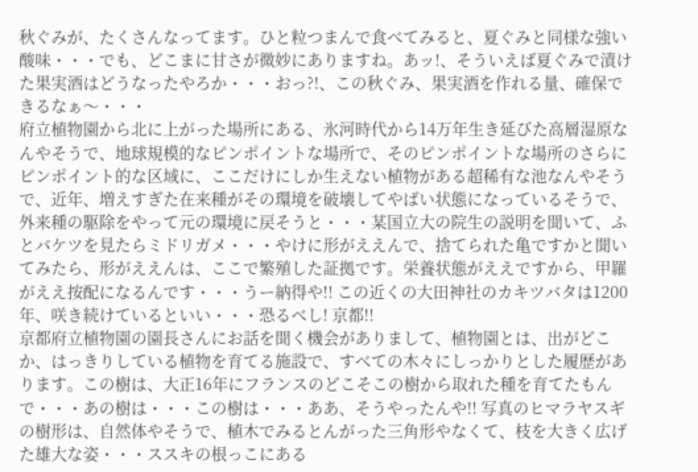秋ぐみが、たくさんなってます。ひと粒つまんで食べてみると、夏ぐみと同様な強い酸味・・・でも、どこまに甘さが微妙にありますね。あッ!、そういえば夏ぐみで漬けた果実酒はどうなったやろか・・・おっ?!、この秋ぐみ、果実酒を作れる量、確保できるなぁ〜・・・
府立植物園から北に上がった場所にある、氷河時代から14万年生き延びた高層湿原なんやそうで、地球規模的なピンポイントな場所で、そのピンポイントな場所のさらにピンポイント的な区域に、ここだけにしか生えない植物がある超稀有な池なんやそうで、近年、増えすぎた在来種がその環境を破壊してやばい状態になっているそうで、外来種の駆除をやって元の環境に戻そうと・・・某国立大の院生の説明を聞いて、ふとバケツを見たらミドリガメ・・・やけに形がええんで、捨てられた亀ですかと聞いてみたら、形がええんは、ここで繁殖した証拠です。栄養状態がええですから、甲羅がええ按配になるんです・・・うー納得や!! この近くの大田神社のカキツバタは1200年、咲き続けているといい・・・恐るべし! 京都!!
京都府立植物園の園長さんにお話を聞く機会がありまして、植物園とは、出がどこか、はっきりしている植物を育てる施設で、すべての木々にしっかりとした履歴があります。この樹は、大正16年にフランスのどこそこの樹から取れた種を育てたもんで・・・あの樹は・・・この樹は・・・ああ、そうやったんや!! 写真のヒマラヤスギの樹形は、自然体やそうで、植木でみるとんがった三角形やなくて、枝を大きく広げた雄大な姿・・・ススキの根っこにある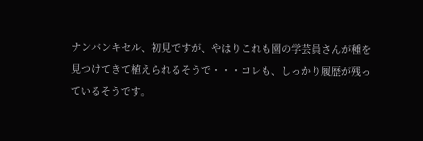ナンバンキセル、初見ですが、やはりこれも園の学芸員さんが種を見つけてきて植えられるそうで・・・コレも、しっかり履歴が残っているそうです。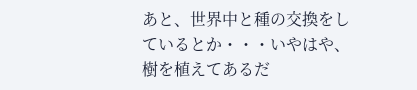あと、世界中と種の交換をしているとか・・・いやはや、樹を植えてあるだ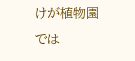けが植物園では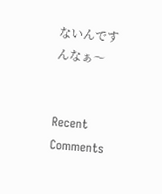ないんですんなぁ〜


Recent Comments